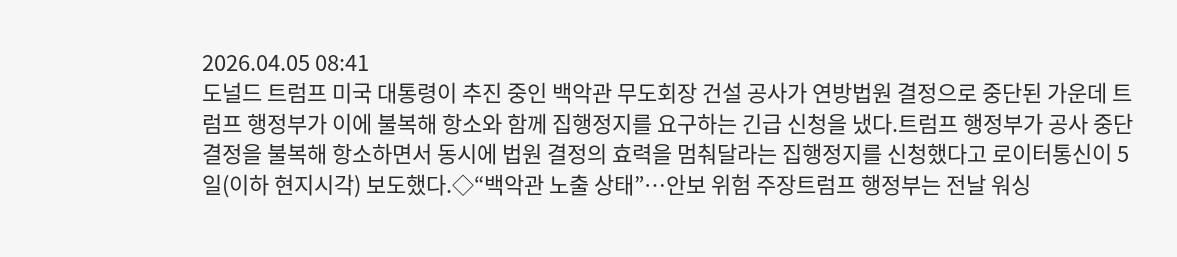2026.04.05 08:41
도널드 트럼프 미국 대통령이 추진 중인 백악관 무도회장 건설 공사가 연방법원 결정으로 중단된 가운데 트럼프 행정부가 이에 불복해 항소와 함께 집행정지를 요구하는 긴급 신청을 냈다.트럼프 행정부가 공사 중단 결정을 불복해 항소하면서 동시에 법원 결정의 효력을 멈춰달라는 집행정지를 신청했다고 로이터통신이 5일(이하 현지시각) 보도했다.◇“백악관 노출 상태”…안보 위험 주장트럼프 행정부는 전날 워싱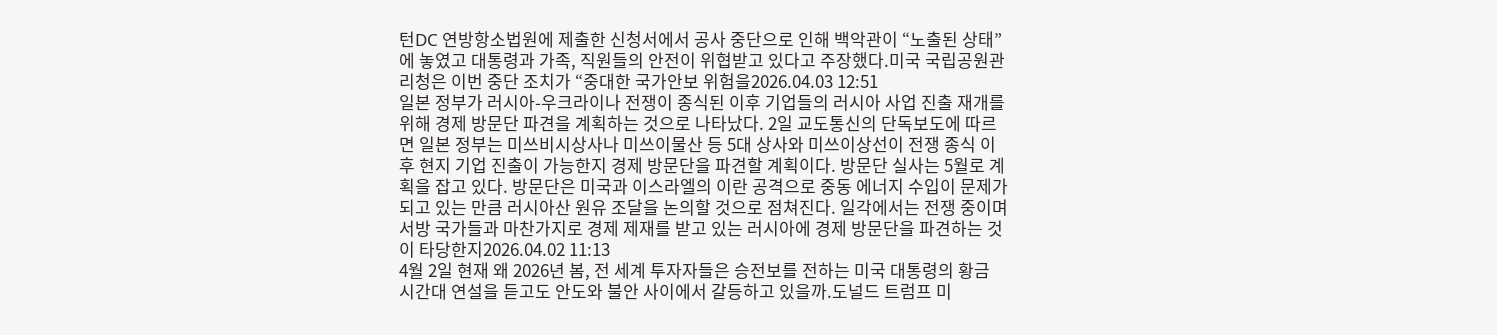턴DC 연방항소법원에 제출한 신청서에서 공사 중단으로 인해 백악관이 “노출된 상태”에 놓였고 대통령과 가족, 직원들의 안전이 위협받고 있다고 주장했다.미국 국립공원관리청은 이번 중단 조치가 “중대한 국가안보 위험을2026.04.03 12:51
일본 정부가 러시아-우크라이나 전쟁이 종식된 이후 기업들의 러시아 사업 진출 재개를 위해 경제 방문단 파견을 계획하는 것으로 나타났다. 2일 교도통신의 단독보도에 따르면 일본 정부는 미쓰비시상사나 미쓰이물산 등 5대 상사와 미쓰이상선이 전쟁 종식 이후 현지 기업 진출이 가능한지 경제 방문단을 파견할 계획이다. 방문단 실사는 5월로 계획을 잡고 있다. 방문단은 미국과 이스라엘의 이란 공격으로 중동 에너지 수입이 문제가 되고 있는 만큼 러시아산 원유 조달을 논의할 것으로 점쳐진다. 일각에서는 전쟁 중이며 서방 국가들과 마찬가지로 경제 제재를 받고 있는 러시아에 경제 방문단을 파견하는 것이 타당한지2026.04.02 11:13
4월 2일 현재 왜 2026년 봄, 전 세계 투자자들은 승전보를 전하는 미국 대통령의 황금 시간대 연설을 듣고도 안도와 불안 사이에서 갈등하고 있을까.도널드 트럼프 미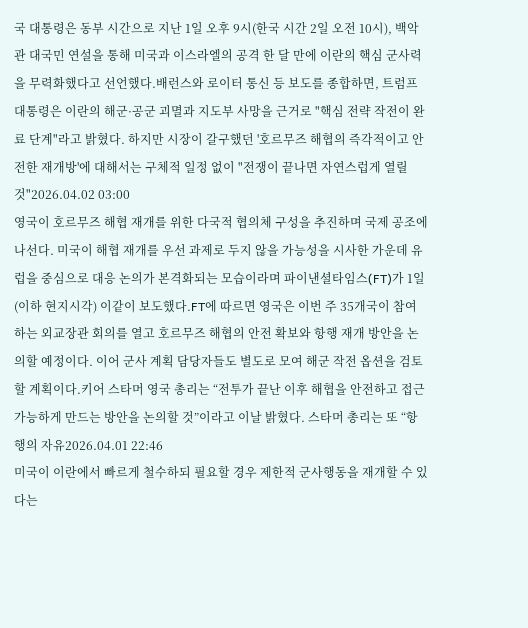국 대통령은 동부 시간으로 지난 1일 오후 9시(한국 시간 2일 오전 10시), 백악관 대국민 연설을 통해 미국과 이스라엘의 공격 한 달 만에 이란의 핵심 군사력을 무력화했다고 선언했다.배런스와 로이터 통신 등 보도를 종합하면, 트럼프 대통령은 이란의 해군·공군 괴멸과 지도부 사망을 근거로 "핵심 전략 작전이 완료 단계"라고 밝혔다. 하지만 시장이 갈구했던 '호르무즈 해협의 즉각적이고 안전한 재개방'에 대해서는 구체적 일정 없이 "전쟁이 끝나면 자연스럽게 열릴 것"2026.04.02 03:00
영국이 호르무즈 해협 재개를 위한 다국적 협의체 구성을 추진하며 국제 공조에 나선다. 미국이 해협 재개를 우선 과제로 두지 않을 가능성을 시사한 가운데 유럽을 중심으로 대응 논의가 본격화되는 모습이라며 파이낸셜타임스(FT)가 1일(이하 현지시각) 이같이 보도했다.FT에 따르면 영국은 이번 주 35개국이 참여하는 외교장관 회의를 열고 호르무즈 해협의 안전 확보와 항행 재개 방안을 논의할 예정이다. 이어 군사 계획 담당자들도 별도로 모여 해군 작전 옵션을 검토할 계획이다.키어 스타머 영국 총리는 “전투가 끝난 이후 해협을 안전하고 접근 가능하게 만드는 방안을 논의할 것”이라고 이날 밝혔다. 스타머 총리는 또 “항행의 자유2026.04.01 22:46
미국이 이란에서 빠르게 철수하되 필요할 경우 제한적 군사행동을 재개할 수 있다는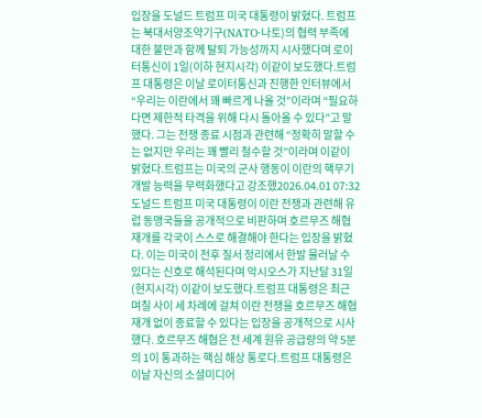입장을 도널드 트럼프 미국 대통령이 밝혔다. 트럼프는 북대서양조약기구(NATO·나토)의 협력 부족에 대한 불만과 함께 탈퇴 가능성까지 시사했다며 로이터통신이 1일(이하 현지시각) 이같이 보도했다.트럼프 대통령은 이날 로이터통신과 진행한 인터뷰에서 “우리는 이란에서 꽤 빠르게 나올 것”이라며 “필요하다면 제한적 타격을 위해 다시 돌아올 수 있다”고 말했다. 그는 전쟁 종료 시점과 관련해 “정확히 말할 수는 없지만 우리는 꽤 빨리 철수할 것”이라며 이같이 밝혔다.트럼프는 미국의 군사 행동이 이란의 핵무기 개발 능력을 무력화했다고 강조했2026.04.01 07:32
도널드 트럼프 미국 대통령이 이란 전쟁과 관련해 유럽 동맹국들을 공개적으로 비판하며 호르무즈 해협 재개를 각국이 스스로 해결해야 한다는 입장을 밝혔다. 이는 미국이 전후 질서 정리에서 한발 물러날 수 있다는 신호로 해석된다며 악시오스가 지난달 31일(현지시각) 이같이 보도했다.트럼프 대통령은 최근 며칠 사이 세 차례에 걸쳐 이란 전쟁을 호르무즈 해협 재개 없이 종료할 수 있다는 입장을 공개적으로 시사했다. 호르무즈 해협은 전 세계 원유 공급량의 약 5분의 1이 통과하는 핵심 해상 통로다.트럼프 대통령은 이날 자신의 소셜미디어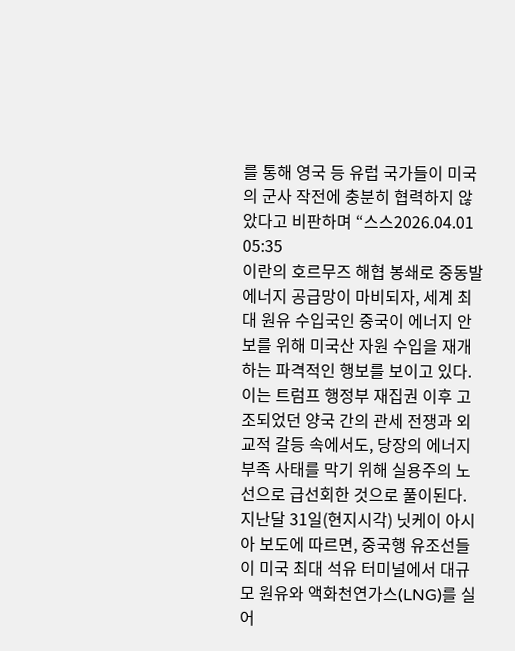를 통해 영국 등 유럽 국가들이 미국의 군사 작전에 충분히 협력하지 않았다고 비판하며 “스스2026.04.01 05:35
이란의 호르무즈 해협 봉쇄로 중동발 에너지 공급망이 마비되자, 세계 최대 원유 수입국인 중국이 에너지 안보를 위해 미국산 자원 수입을 재개하는 파격적인 행보를 보이고 있다.이는 트럼프 행정부 재집권 이후 고조되었던 양국 간의 관세 전쟁과 외교적 갈등 속에서도, 당장의 에너지 부족 사태를 막기 위해 실용주의 노선으로 급선회한 것으로 풀이된다. 지난달 31일(현지시각) 닛케이 아시아 보도에 따르면, 중국행 유조선들이 미국 최대 석유 터미널에서 대규모 원유와 액화천연가스(LNG)를 실어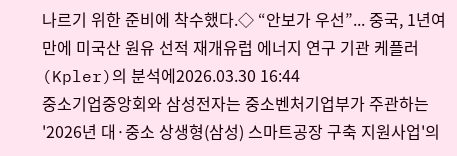나르기 위한 준비에 착수했다.◇ “안보가 우선”... 중국, 1년여 만에 미국산 원유 선적 재개유럽 에너지 연구 기관 케플러(Kpler)의 분석에2026.03.30 16:44
중소기업중앙회와 삼성전자는 중소벤처기업부가 주관하는 '2026년 대·중소 상생형(삼성) 스마트공장 구축 지원사업'의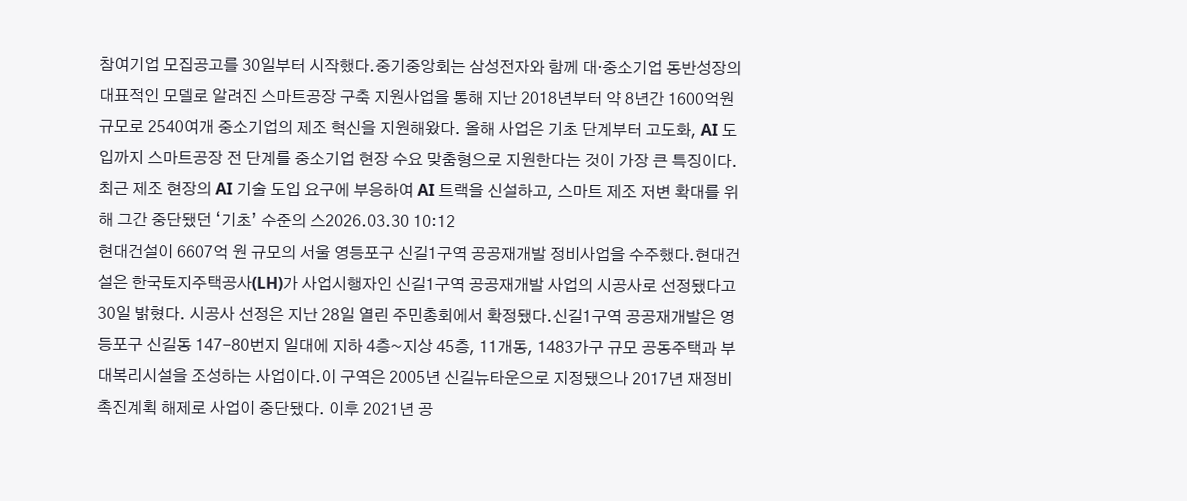참여기업 모집공고를 30일부터 시작했다.중기중앙회는 삼성전자와 함께 대·중소기업 동반성장의 대표적인 모델로 알려진 스마트공장 구축 지원사업을 통해 지난 2018년부터 약 8년간 1600억원 규모로 2540여개 중소기업의 제조 혁신을 지원해왔다. 올해 사업은 기초 단계부터 고도화, AI 도입까지 스마트공장 전 단계를 중소기업 현장 수요 맞춤형으로 지원한다는 것이 가장 큰 특징이다.최근 제조 현장의 AI 기술 도입 요구에 부응하여 AI 트랙을 신설하고, 스마트 제조 저변 확대를 위해 그간 중단됐던 ‘기초’ 수준의 스2026.03.30 10:12
현대건설이 6607억 원 규모의 서울 영등포구 신길1구역 공공재개발 정비사업을 수주했다.현대건설은 한국토지주택공사(LH)가 사업시행자인 신길1구역 공공재개발 사업의 시공사로 선정됐다고 30일 밝혔다. 시공사 선정은 지난 28일 열린 주민총회에서 확정됐다.신길1구역 공공재개발은 영등포구 신길동 147-80번지 일대에 지하 4층~지상 45층, 11개동, 1483가구 규모 공동주택과 부대복리시설을 조성하는 사업이다.이 구역은 2005년 신길뉴타운으로 지정됐으나 2017년 재정비촉진계획 해제로 사업이 중단됐다. 이후 2021년 공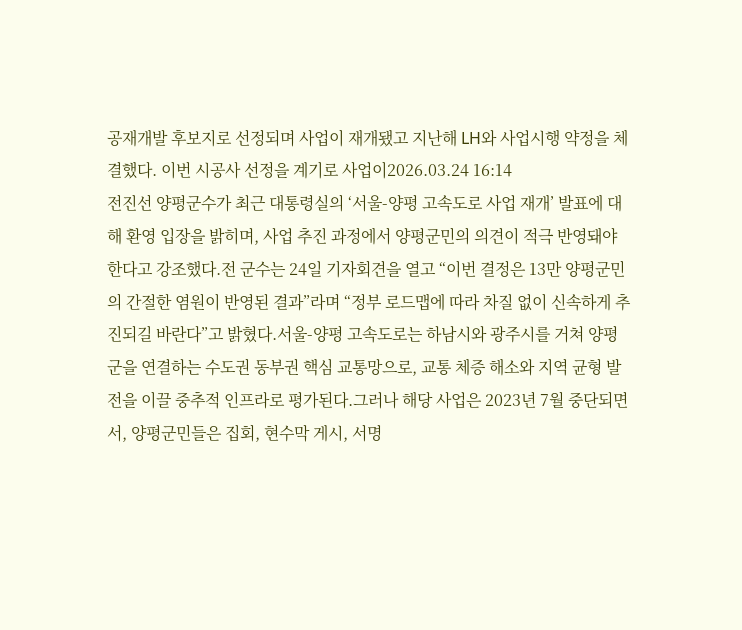공재개발 후보지로 선정되며 사업이 재개됐고 지난해 LH와 사업시행 약정을 체결했다. 이번 시공사 선정을 계기로 사업이2026.03.24 16:14
전진선 양평군수가 최근 대통령실의 ‘서울-양평 고속도로 사업 재개’ 발표에 대해 환영 입장을 밝히며, 사업 추진 과정에서 양평군민의 의견이 적극 반영돼야 한다고 강조했다.전 군수는 24일 기자회견을 열고 “이번 결정은 13만 양평군민의 간절한 염원이 반영된 결과”라며 “정부 로드맵에 따라 차질 없이 신속하게 추진되길 바란다”고 밝혔다.서울-양평 고속도로는 하남시와 광주시를 거쳐 양평군을 연결하는 수도권 동부권 핵심 교통망으로, 교통 체증 해소와 지역 균형 발전을 이끌 중추적 인프라로 평가된다.그러나 해당 사업은 2023년 7월 중단되면서, 양평군민들은 집회, 현수막 게시, 서명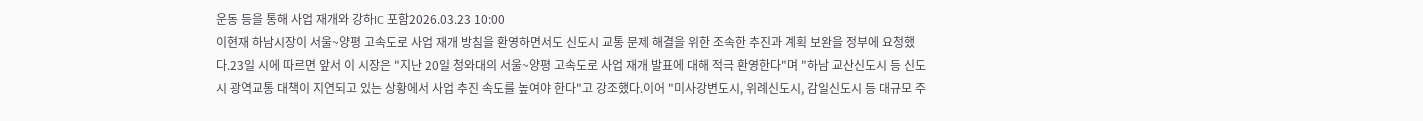운동 등을 통해 사업 재개와 강하IC 포함2026.03.23 10:00
이현재 하남시장이 서울~양평 고속도로 사업 재개 방침을 환영하면서도 신도시 교통 문제 해결을 위한 조속한 추진과 계획 보완을 정부에 요청했다.23일 시에 따르면 앞서 이 시장은 "지난 20일 청와대의 서울~양평 고속도로 사업 재개 발표에 대해 적극 환영한다"며 "하남 교산신도시 등 신도시 광역교통 대책이 지연되고 있는 상황에서 사업 추진 속도를 높여야 한다"고 강조했다.이어 "미사강변도시, 위례신도시, 감일신도시 등 대규모 주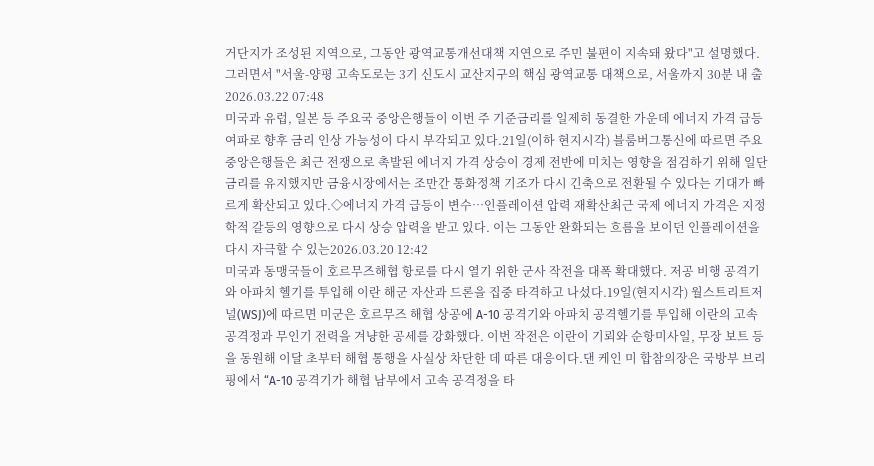거단지가 조성된 지역으로, 그동안 광역교통개선대책 지연으로 주민 불편이 지속돼 왔다"고 설명했다.그러면서 "서울-양평 고속도로는 3기 신도시 교산지구의 핵심 광역교통 대책으로, 서울까지 30분 내 출2026.03.22 07:48
미국과 유럽, 일본 등 주요국 중앙은행들이 이번 주 기준금리를 일제히 동결한 가운데 에너지 가격 급등 여파로 향후 금리 인상 가능성이 다시 부각되고 있다.21일(이하 현지시각) 블룸버그통신에 따르면 주요 중앙은행들은 최근 전쟁으로 촉발된 에너지 가격 상승이 경제 전반에 미치는 영향을 점검하기 위해 일단 금리를 유지했지만 금융시장에서는 조만간 통화정책 기조가 다시 긴축으로 전환될 수 있다는 기대가 빠르게 확산되고 있다.◇에너지 가격 급등이 변수…인플레이션 압력 재확산최근 국제 에너지 가격은 지정학적 갈등의 영향으로 다시 상승 압력을 받고 있다. 이는 그동안 완화되는 흐름을 보이던 인플레이션을 다시 자극할 수 있는2026.03.20 12:42
미국과 동맹국들이 호르무즈해협 항로를 다시 열기 위한 군사 작전을 대폭 확대했다. 저공 비행 공격기와 아파치 헬기를 투입해 이란 해군 자산과 드론을 집중 타격하고 나섰다.19일(현지시각) 월스트리트저널(WSJ)에 따르면 미군은 호르무즈 해협 상공에 A-10 공격기와 아파치 공격헬기를 투입해 이란의 고속 공격정과 무인기 전력을 겨냥한 공세를 강화했다. 이번 작전은 이란이 기뢰와 순항미사일, 무장 보트 등을 동원해 이달 초부터 해협 통행을 사실상 차단한 데 따른 대응이다.댄 케인 미 합참의장은 국방부 브리핑에서 “A-10 공격기가 해협 남부에서 고속 공격정을 타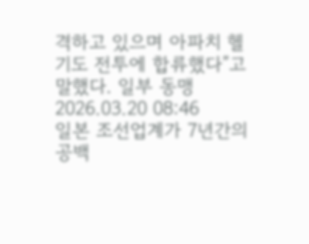격하고 있으며 아파치 헬기도 전투에 합류했다”고 말했다. 일부 동맹2026.03.20 08:46
일본 조선업계가 7년간의 공백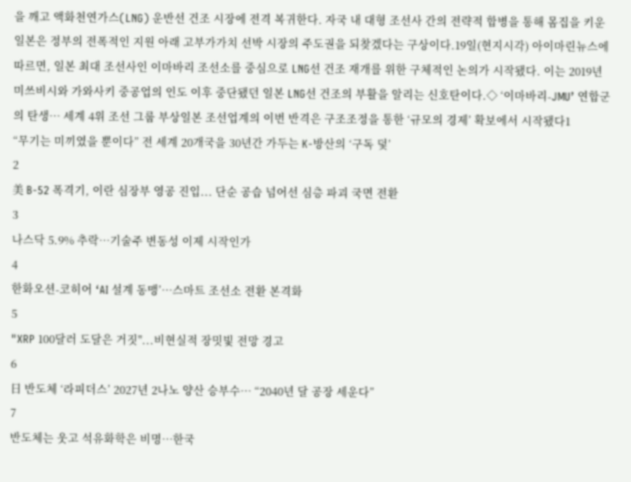을 깨고 액화천연가스(LNG) 운반선 건조 시장에 전격 복귀한다. 자국 내 대형 조선사 간의 전략적 합병을 통해 몸집을 키운 일본은 정부의 전폭적인 지원 아래 고부가가치 선박 시장의 주도권을 되찾겠다는 구상이다.19일(현지시각) 아이마린뉴스에 따르면, 일본 최대 조선사인 이마바리 조선소를 중심으로 LNG선 건조 재개를 위한 구체적인 논의가 시작됐다. 이는 2019년 미쓰비시와 가와사키 중공업의 인도 이후 중단됐던 일본 LNG선 건조의 부활을 알리는 신호탄이다.◇ ‘이마바리-JMU’ 연합군의 탄생… 세계 4위 조선 그룹 부상일본 조선업계의 이번 반격은 구조조정을 통한 ‘규모의 경제’ 확보에서 시작됐다1
“무기는 미끼였을 뿐이다” 전 세계 20개국을 30년간 가두는 K-방산의 ‘구독 덫’
2
美 B-52 폭격기, 이란 심장부 영공 진입... 단순 공습 넘어선 심층 파괴 국면 전환
3
나스닥 5.9% 추락…기술주 변동성 이제 시작인가
4
한화오션-코히어 ‘AI 설계 동맹’…스마트 조선소 전환 본격화
5
"XRP 100달러 도달은 거짓"...비현실적 장밋빛 전망 경고
6
日 반도체 ‘라피더스’ 2027년 2나노 양산 승부수… “2040년 달 공장 세운다”
7
반도체는 웃고 석유화학은 비명…한국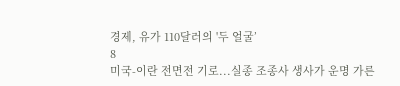경제, 유가 110달러의 '두 얼굴’
8
미국-이란 전면전 기로...실종 조종사 생사가 운명 가른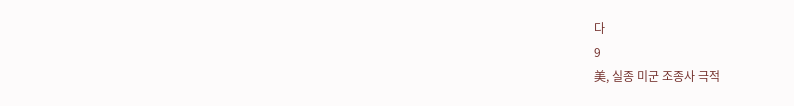다
9
美, 실종 미군 조종사 극적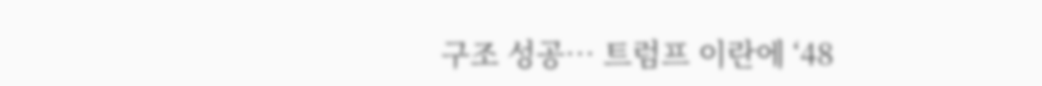구조 성공… 트럼프 이란에 ‘48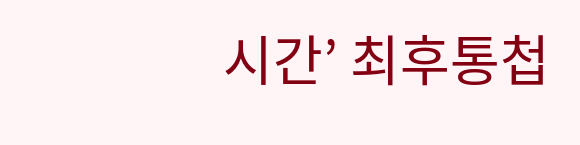시간’ 최후통첩